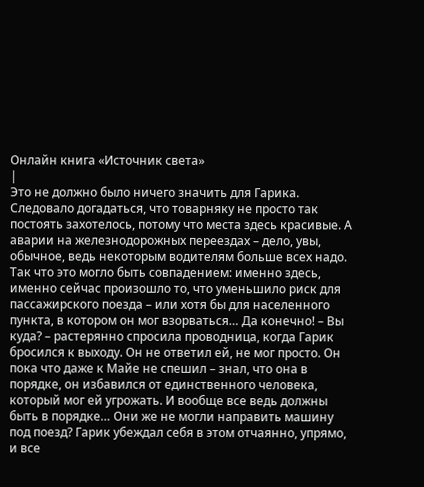Онлайн книга «Источник света»
|
Это не должно было ничего значить для Гарика. Следовало догадаться, что товарняку не просто так постоять захотелось, потому что места здесь красивые. А аварии на железнодорожных переездах – дело, увы, обычное, ведь некоторым водителям больше всех надо. Так что это могло быть совпадением: именно здесь, именно сейчас произошло то, что уменьшило риск для пассажирского поезда – или хотя бы для населенного пункта, в котором он мог взорваться… Да конечно! – Вы куда? – растерянно спросила проводница, когда Гарик бросился к выходу. Он не ответил ей, не мог просто. Он пока что даже к Майе не спешил – знал, что она в порядке, он избавился от единственного человека, который мог ей угрожать. И вообще все ведь должны быть в порядке… Они же не могли направить машину под поезд? Гарик убеждал себя в этом отчаянно, упрямо, и все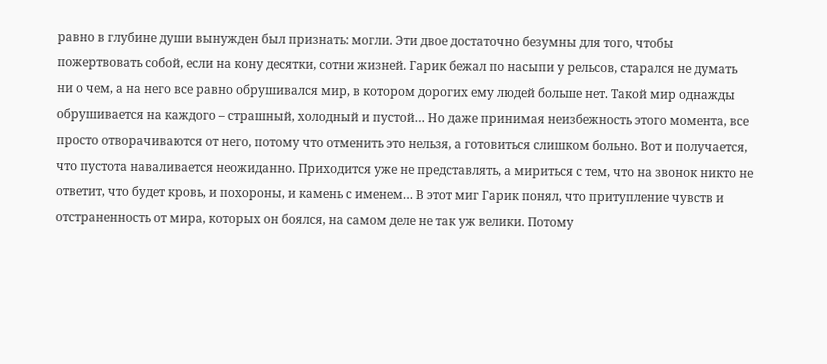равно в глубине души вынужден был признать: могли. Эти двое достаточно безумны для того, чтобы пожертвовать собой, если на кону десятки, сотни жизней. Гарик бежал по насыпи у рельсов, старался не думать ни о чем, а на него все равно обрушивался мир, в котором дорогих ему людей больше нет. Такой мир однажды обрушивается на каждого – страшный, холодный и пустой… Но даже принимая неизбежность этого момента, все просто отворачиваются от него, потому что отменить это нельзя, а готовиться слишком больно. Вот и получается, что пустота наваливается неожиданно. Приходится уже не представлять, а мириться с тем, что на звонок никто не ответит, что будет кровь, и похороны, и камень с именем… В этот миг Гарик понял, что притупление чувств и отстраненность от мира, которых он боялся, на самом деле не так уж велики. Потому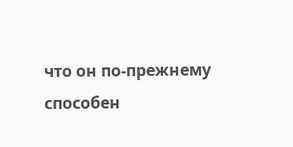что он по-прежнему способен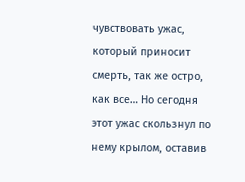чувствовать ужас, который приносит смерть, так же остро, как все… Но сегодня этот ужас скользнул по нему крылом, оставив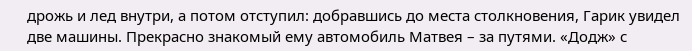дрожь и лед внутри, а потом отступил: добравшись до места столкновения, Гарик увидел две машины. Прекрасно знакомый ему автомобиль Матвея – за путями. «Додж» с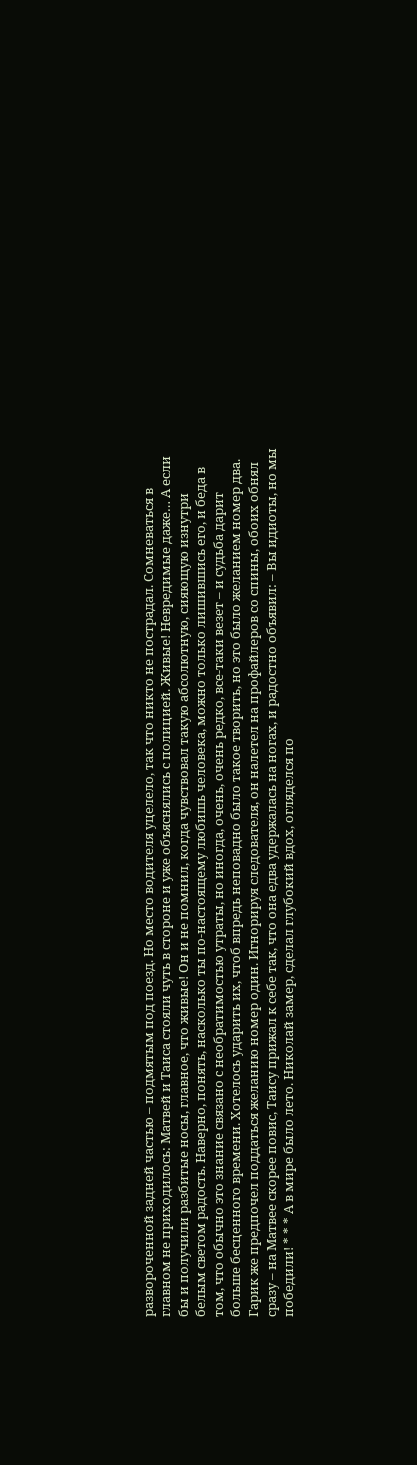развороченной задней частью – подмятым под поезд. Но место водителя уцелело, так что никто не пострадал. Сомневаться в главном не приходилось: Матвей и Таиса стояли чуть в стороне и уже объяснялись с полицией. Живые! Невредимые даже… А если бы и получили разбитые носы, главное, что живые! Он и не помнил, когда чувствовал такую абсолютную, сияющую изнутри белым светом радость. Наверно, понять, насколько ты по-настоящему любишь человека, можно только лишившись его, и беда в том, что обычно это знание связано с необратимостью утраты, но иногда, очень, очень редко, все-таки везет – и судьба дарит больше бесценного времени. Хотелось ударить их, чтоб впредь неповадно было такое творить, но это было желанием номер два. Гарик же предпочел поддаться желанию номер один. Игнорируя следователя, он налетел на профайлеров со спины, обоих обнял сразу – на Матвее скорее повис, Таису прижал к себе так, что она едва удержалась на ногах, и радостно объявил: – Вы идиоты, но мы победили! * * * А в мире было лето. Николай замер, сделал глубокий вдох, огляделся по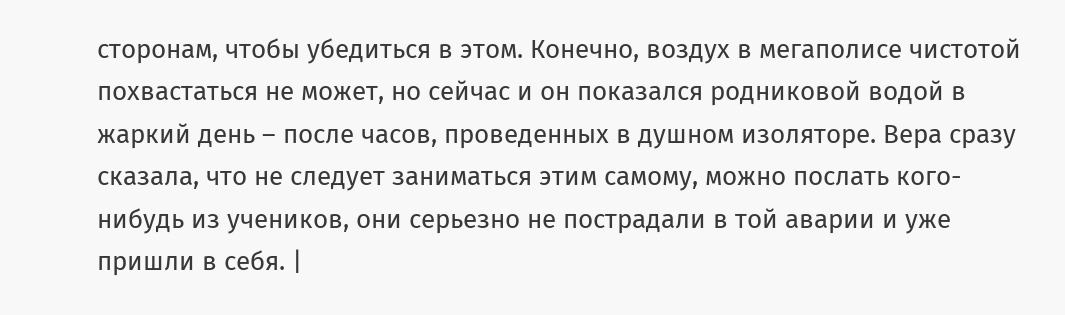сторонам, чтобы убедиться в этом. Конечно, воздух в мегаполисе чистотой похвастаться не может, но сейчас и он показался родниковой водой в жаркий день – после часов, проведенных в душном изоляторе. Вера сразу сказала, что не следует заниматься этим самому, можно послать кого-нибудь из учеников, они серьезно не пострадали в той аварии и уже пришли в себя. |